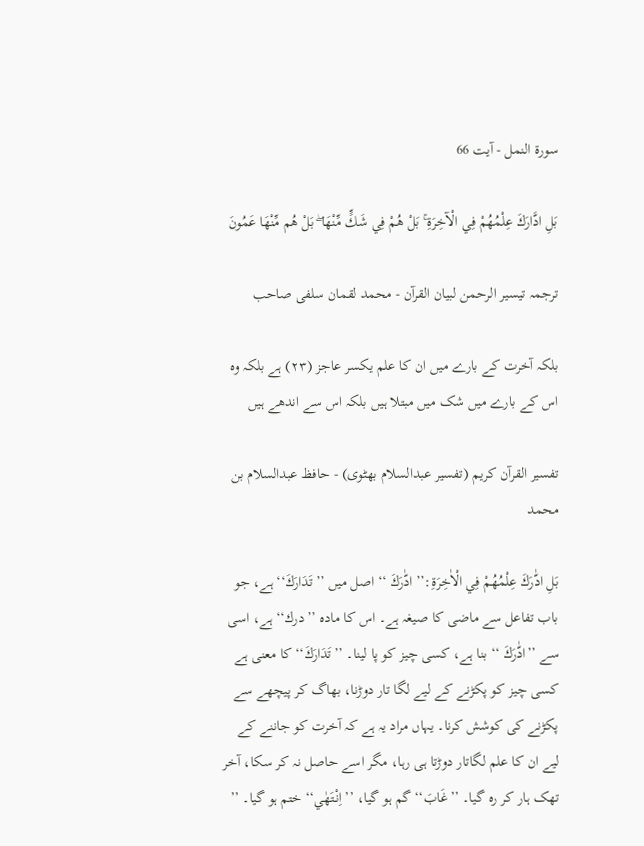سورة النمل - آیت 66

بَلِ ادَّارَكَ عِلْمُهُمْ فِي الْآخِرَةِ ۚ بَلْ هُمْ فِي شَكٍّ مِّنْهَا ۖ بَلْ هُم مِّنْهَا عَمُونَ

ترجمہ تیسیر الرحمن لبیان القرآن - محمد لقمان سلفی صاحب

بلکہ آخرت کے بارے میں ان کا علم یکسر عاجز (٢٣) ہے بلکہ وہ اس کے بارے میں شک میں مبتلا ہیں بلکہ اس سے اندھے ہیں

تفسیر القرآن کریم (تفسیر عبدالسلام بھٹوی) - حافظ عبدالسلام بن محمد

بَلِ ادّٰرَكَ عِلْمُهُمْ فِي الْاٰخِرَةِ:’’ ادّٰرَكَ ‘‘ اصل میں ’’ تَدَارَكَ‘‘ ہے، جو باب تفاعل سے ماضی کا صیغہ ہے۔ اس کا مادہ ’’درك‘‘ ہے، اسی سے ’’ادّٰرَكَ ‘‘ بنا ہے، کسی چیز کو پا لینا۔ ’’تَدَارَكَ‘‘ کا معنی ہے کسی چیز کو پکڑنے کے لیے لگا تار دوڑنا، بھاگ کر پیچھے سے پکڑنے کی کوشش کرنا۔ یہاں مراد یہ ہے کہ آخرت کو جاننے کے لیے ان کا علم لگاتار دوڑتا ہی رہا، مگر اسے حاصل نہ کر سکا، آخر تھک ہار کر رہ گیا۔ ’’غَابَ‘‘ گم ہو گیا، ’’اِنْتَهٰي‘‘ ختم ہو گیا۔ ’’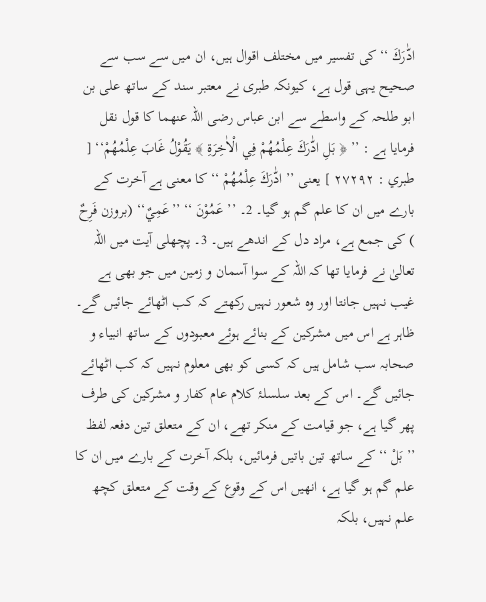ادّٰرَكَ ‘‘ کی تفسیر میں مختلف اقوال ہیں، ان میں سے سب سے صحیح یہی قول ہے، کیونکہ طبری نے معتبر سند کے ساتھ علی بن ابو طلحہ کے واسطے سے ابن عباس رضی اللہ عنھما کا قول نقل فرمایا ہے : ’’ ﴿ بَلِ ادّٰرَكَ عِلْمُهُمْ فِي الْاٰخِرَةِ ﴾ يَقُوْلُ غَابَ عِلْمُهُمْ‘‘ [ طبري : ۲۷۲۹۲ ] یعنی ’’ ادّٰرَكَ عِلْمُهُمْ ‘‘ کا معنی ہے آخرت کے بارے میں ان کا علم گم ہو گیا۔ 2۔ ’’ عَمُوْنَ ‘‘ ’’عَمِيٌ‘‘ (بروزن فَرِحٌ ) کی جمع ہے، مراد دل کے اندھے ہیں۔ 3۔ پچھلی آیت میں اللہ تعالیٰ نے فرمایا تھا کہ اللہ کے سوا آسمان و زمین میں جو بھی ہے غیب نہیں جانتا اور وہ شعور نہیں رکھتے کہ کب اٹھائے جائیں گے۔ ظاہر ہے اس میں مشرکین کے بنائے ہوئے معبودوں کے ساتھ انبیاء و صحابہ سب شامل ہیں کہ کسی کو بھی معلوم نہیں کہ کب اٹھائے جائیں گے۔ اس کے بعد سلسلۂ کلام عام کفار و مشرکین کی طرف پھر گیا ہے، جو قیامت کے منکر تھے، ان کے متعلق تین دفعہ لفظ ’’ بَلْ ‘‘ کے ساتھ تین باتیں فرمائیں، بلکہ آخرت کے بارے میں ان کا علم گم ہو گیا ہے، انھیں اس کے وقوع کے وقت کے متعلق کچھ علم نہیں، بلکہ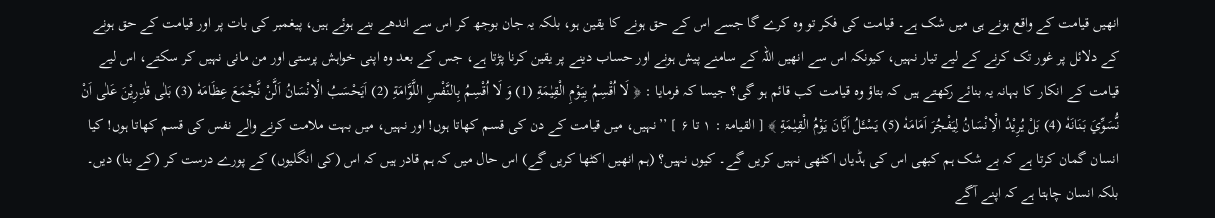انھیں قیامت کے واقع ہونے ہی میں شک ہے۔ قیامت کی فکر تو وہ کرے گا جسے اس کے حق ہونے کا یقین ہو، بلکہ یہ جان بوجھ کر اس سے اندھے بنے ہوئے ہیں، پیغمبر کی بات پر اور قیامت کے حق ہونے کے دلائل پر غور تک کرنے کے لیے تیار نہیں، کیونکہ اس سے انھیں اللہ کے سامنے پیش ہونے اور حساب دینے پر یقین کرنا پڑتا ہے، جس کے بعد وہ اپنی خواہش پرستی اور من مانی نہیں کر سکتے، اس لیے قیامت کے انکار کا بہانہ یہ بنائے رکھتے ہیں کہ بتاؤ وہ قیامت کب قائم ہو گی؟ جیسا کہ فرمایا : ﴿ لَا اُقْسِمُ بِيَوْمِ الْقِيٰمَةِ (1) وَ لَا اُقْسِمُ بِالنَّفْسِ اللَّوَّامَةِ (2) اَيَحْسَبُ الْاِنْسَانُ اَلَّنْ نَّجْمَعَ عِظَامَهٗ (3) بَلٰى قٰدِرِيْنَ عَلٰى اَنْ نُّسَوِّيَ بَنَانَهٗ (4) بَلْ يُرِيْدُ الْاِنْسَانُ لِيَفْجُرَ اَمَامَهٗ (5) يَسْـَٔلُ اَيَّانَ يَوْمُ الْقِيٰمَةِ ﴾ [ القیامۃ : ۱ تا ۶ ] ’’نہیں، میں قیامت کے دن کی قسم کھاتا ہوں! اور نہیں، میں بہت ملامت کرنے والے نفس کی قسم کھاتا ہوں! کیا انسان گمان کرتا ہے کہ بے شک ہم کبھی اس کی ہڈیاں اکٹھی نہیں کریں گے۔ کیوں نہیں؟ (ہم انھیں اکٹھا کریں گے) اس حال میں کہ ہم قادر ہیں کہ اس (کی انگلیوں) کے پورے درست کر (کے بنا) دیں۔ بلکہ انسان چاہتا ہے کہ اپنے آگے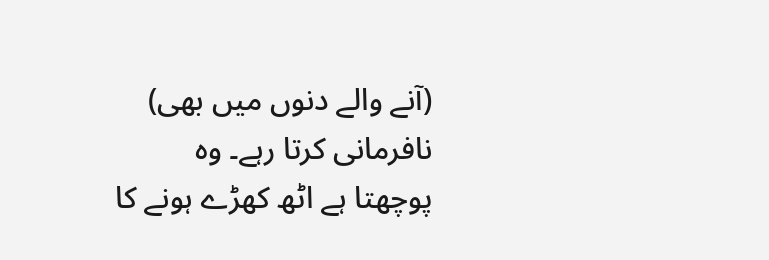(آنے والے دنوں میں بھی) نافرمانی کرتا رہے۔ وہ پوچھتا ہے اٹھ کھڑے ہونے کا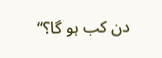دن کب ہو گا؟‘‘